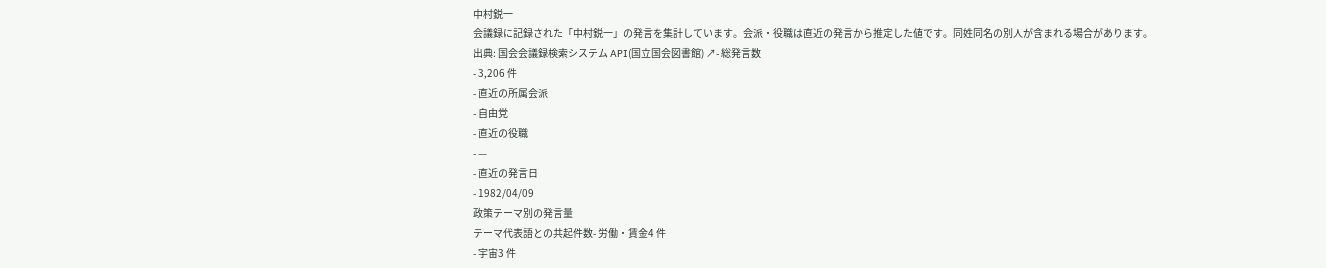中村鋭一
会議録に記録された「中村鋭一」の発言を集計しています。会派・役職は直近の発言から推定した値です。同姓同名の別人が含まれる場合があります。
出典: 国会会議録検索システム API(国立国会図書館) ↗- 総発言数
- 3,206 件
- 直近の所属会派
- 自由党
- 直近の役職
- —
- 直近の発言日
- 1982/04/09
政策テーマ別の発言量
テーマ代表語との共起件数- 労働・賃金4 件
- 宇宙3 件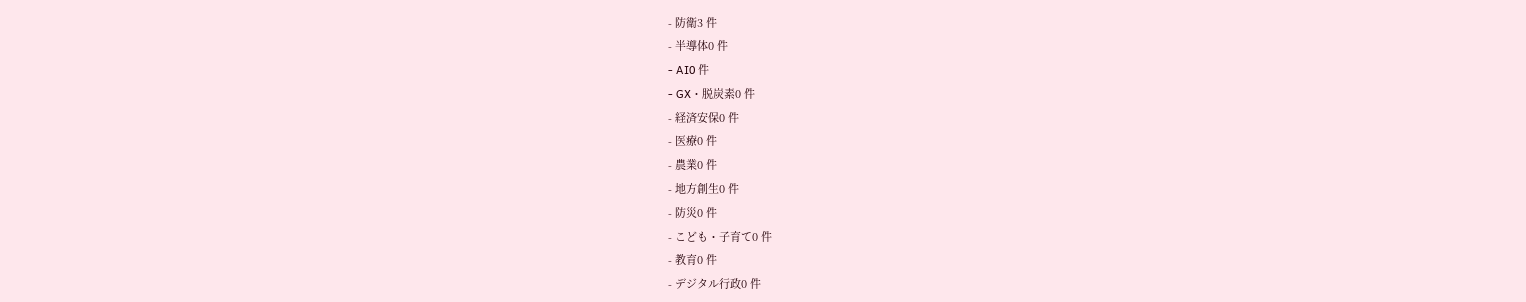- 防衛3 件
- 半導体0 件
- AI0 件
- GX・脱炭素0 件
- 経済安保0 件
- 医療0 件
- 農業0 件
- 地方創生0 件
- 防災0 件
- こども・子育て0 件
- 教育0 件
- デジタル行政0 件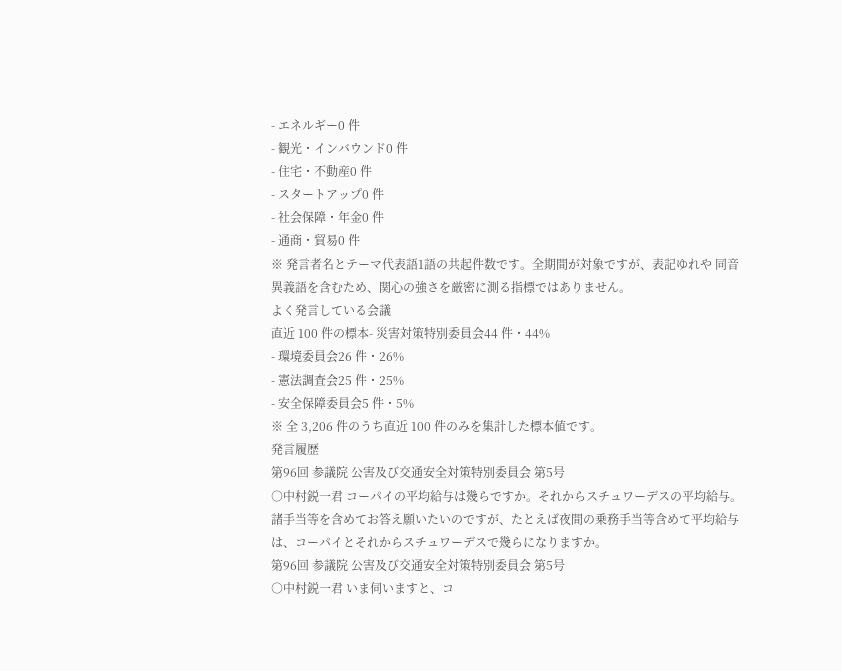- エネルギー0 件
- 観光・インバウンド0 件
- 住宅・不動産0 件
- スタートアップ0 件
- 社会保障・年金0 件
- 通商・貿易0 件
※ 発言者名とテーマ代表語1語の共起件数です。全期間が対象ですが、表記ゆれや 同音異義語を含むため、関心の強さを厳密に測る指標ではありません。
よく発言している会議
直近 100 件の標本- 災害対策特別委員会44 件・44%
- 環境委員会26 件・26%
- 憲法調査会25 件・25%
- 安全保障委員会5 件・5%
※ 全 3,206 件のうち直近 100 件のみを集計した標本値です。
発言履歴
第96回 参議院 公害及び交通安全対策特別委員会 第5号
○中村鋭一君 コーパイの平均給与は幾らですか。それからスチュワーデスの平均給与。諸手当等を含めてお答え願いたいのですが、たとえば夜間の乗務手当等含めて平均給与は、コーパイとそれからスチュワーデスで幾らになりますか。
第96回 参議院 公害及び交通安全対策特別委員会 第5号
○中村鋭一君 いま伺いますと、コ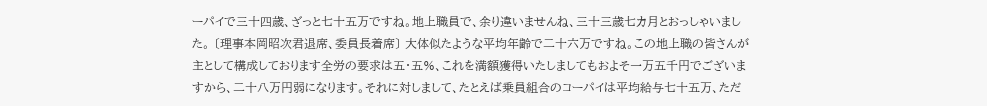ーパイで三十四歳、ざっと七十五万ですね。地上職員で、余り違いませんね、三十三歳七カ月とおっしゃいました。 〔理事本岡昭次君退席、委員長着席〕 大体似たような平均年齢で二十六万ですね。この地上職の皆さんが主として構成しております全労の要求は五・五%、これを満額獲得いたしましてもおよそ一万五千円でございますから、二十八万円弱になります。それに対しまして、たとえば乗員組合のコーパイは平均給与七十五万、ただ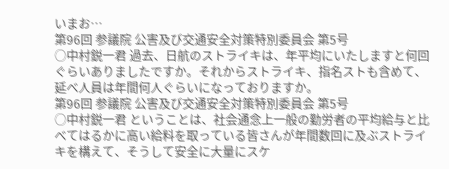いまお…
第96回 参議院 公害及び交通安全対策特別委員会 第5号
○中村鋭一君 過去、日航のストライキは、年平均にいたしますと何回ぐらいありましたですか。それからストライキ、指名ストも含めて、延べ人員は年間何人ぐらいになっておりますか。
第96回 参議院 公害及び交通安全対策特別委員会 第5号
○中村鋭一君 ということは、社会通念上一般の勤労者の平均給与と比べてはるかに高い給料を取っている皆さんが年間数回に及ぶストライキを構えて、そうして安全に大量にスケ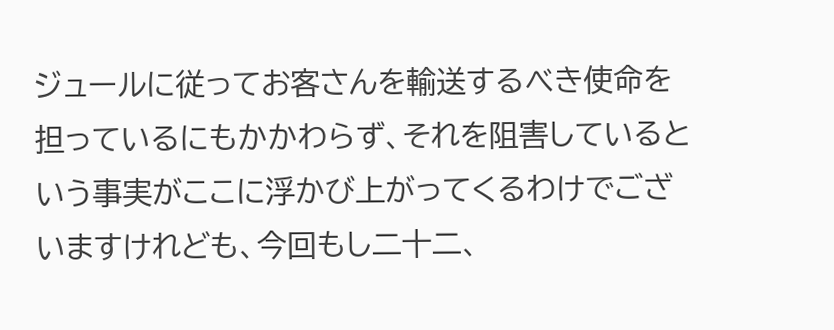ジュールに従ってお客さんを輸送するべき使命を担っているにもかかわらず、それを阻害しているという事実がここに浮かび上がってくるわけでございますけれども、今回もし二十二、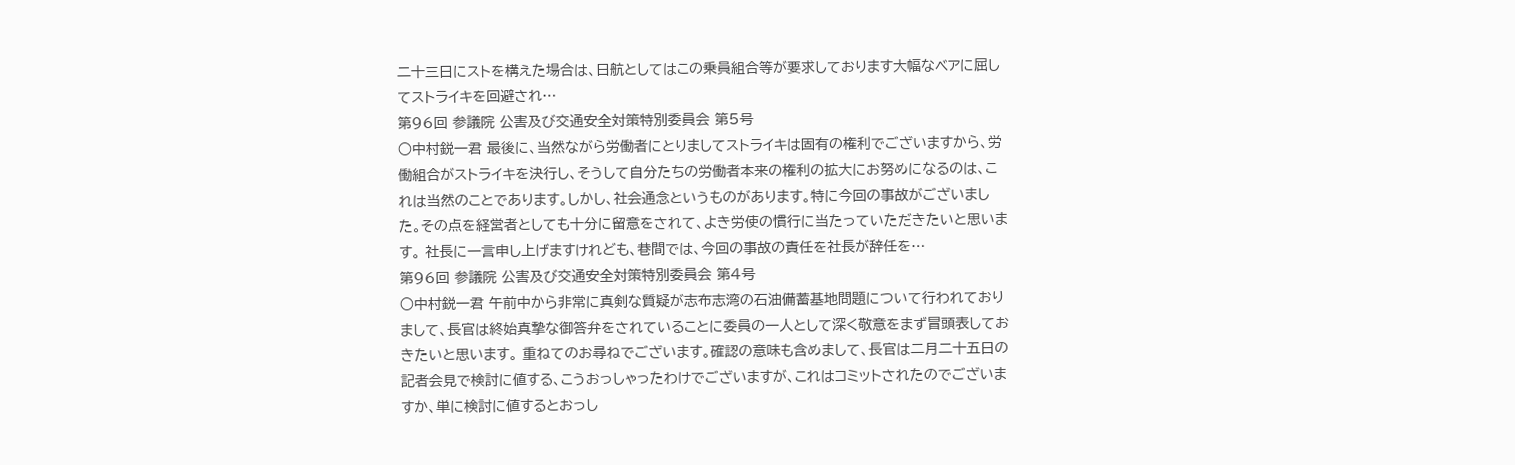二十三日にストを構えた場合は、日航としてはこの乗員組合等が要求しております大幅なベアに屈してストライキを回避され…
第96回 参議院 公害及び交通安全対策特別委員会 第5号
○中村鋭一君 最後に、当然ながら労働者にとりましてストライキは固有の権利でございますから、労働組合がストライキを決行し、そうして自分たちの労働者本来の権利の拡大にお努めになるのは、これは当然のことであります。しかし、社会通念というものがあります。特に今回の事故がございました。その点を経営者としても十分に留意をされて、よき労使の慣行に当たっていただきたいと思います。 社長に一言申し上げますけれども、巷間では、今回の事故の責任を社長が辞任を…
第96回 参議院 公害及び交通安全対策特別委員会 第4号
○中村鋭一君 午前中から非常に真剣な質疑が志布志湾の石油備蓄基地問題について行われておりまして、長官は終始真摯な御答弁をされていることに委員の一人として深く敬意をまず冒頭表しておきたいと思います。 重ねてのお尋ねでございます。確認の意味も含めまして、長官は二月二十五日の記者会見で検討に値する、こうおっしゃったわけでございますが、これはコミットされたのでございますか、単に検討に値するとおっし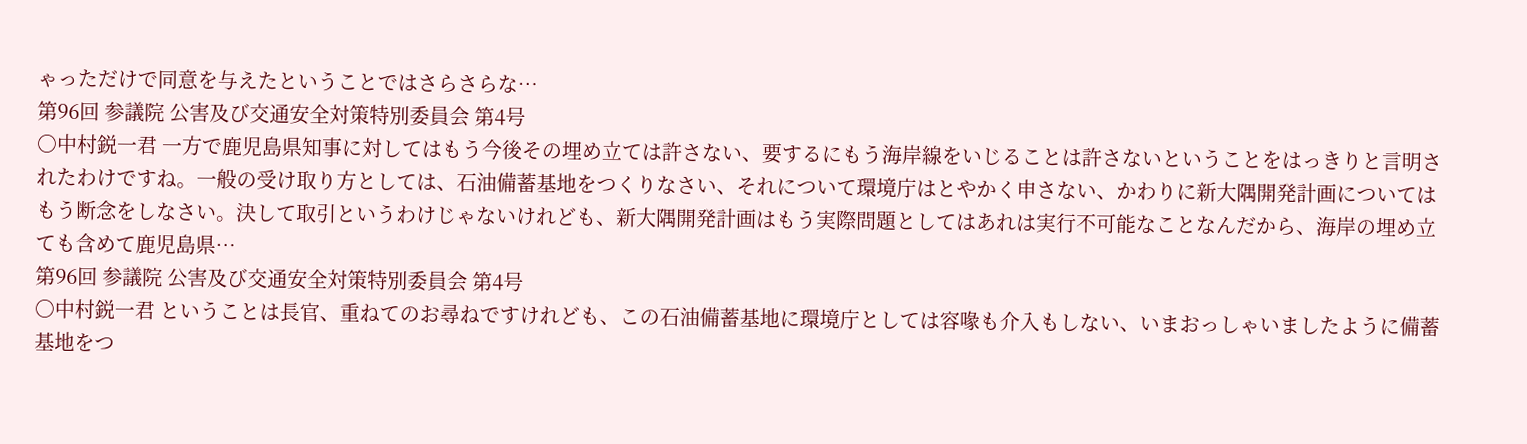ゃっただけで同意を与えたということではさらさらな…
第96回 参議院 公害及び交通安全対策特別委員会 第4号
○中村鋭一君 一方で鹿児島県知事に対してはもう今後その埋め立ては許さない、要するにもう海岸線をいじることは許さないということをはっきりと言明されたわけですね。一般の受け取り方としては、石油備蓄基地をつくりなさい、それについて環境庁はとやかく申さない、かわりに新大隅開発計画についてはもう断念をしなさい。決して取引というわけじゃないけれども、新大隅開発計画はもう実際問題としてはあれは実行不可能なことなんだから、海岸の埋め立ても含めて鹿児島県…
第96回 参議院 公害及び交通安全対策特別委員会 第4号
○中村鋭一君 ということは長官、重ねてのお尋ねですけれども、この石油備蓄基地に環境庁としては容喙も介入もしない、いまおっしゃいましたように備蓄基地をつ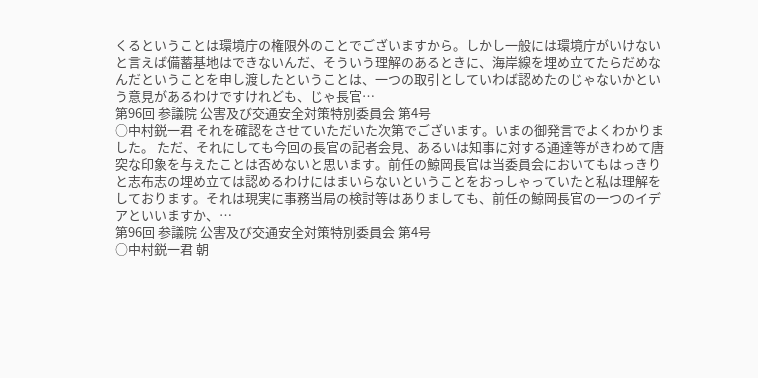くるということは環境庁の権限外のことでございますから。しかし一般には環境庁がいけないと言えば備蓄基地はできないんだ、そういう理解のあるときに、海岸線を埋め立てたらだめなんだということを申し渡したということは、一つの取引としていわば認めたのじゃないかという意見があるわけですけれども、じゃ長官…
第96回 参議院 公害及び交通安全対策特別委員会 第4号
○中村鋭一君 それを確認をさせていただいた次第でございます。いまの御発言でよくわかりました。 ただ、それにしても今回の長官の記者会見、あるいは知事に対する通達等がきわめて唐突な印象を与えたことは否めないと思います。前任の鯨岡長官は当委員会においてもはっきりと志布志の埋め立ては認めるわけにはまいらないということをおっしゃっていたと私は理解をしております。それは現実に事務当局の検討等はありましても、前任の鯨岡長官の一つのイデアといいますか、…
第96回 参議院 公害及び交通安全対策特別委員会 第4号
○中村鋭一君 朝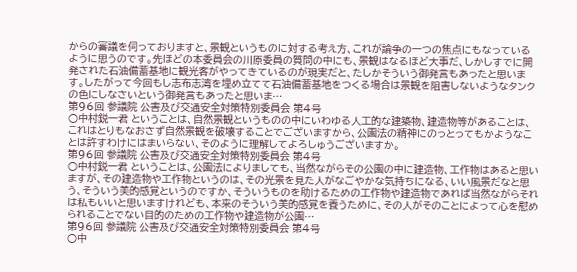からの審議を伺っておりますと、景観というものに対する考え方、これが論争の一つの焦点にもなっているように思うのです。先ほどの本委員会の川原委員の質問の中にも、景観はなるほど大事だ、しかしすでに開発された石油備蓄基地に観光客がやってきているのが現実だと、たしかそういう御発言もあったと思います。したがって今回もし志布志湾を埋め立てて石油備蓄基地をつくる場合は景観を阻害しないようなタンクの色にしなさいという御発言もあったと思いま…
第96回 参議院 公害及び交通安全対策特別委員会 第4号
○中村鋭一君 ということは、自然景観というものの中にいわゆる人工的な建築物、建造物等があることは、これはとりもなおさず自然景観を破壊することでございますから、公園法の精神にのっとってもかようなことは許すわけにはまいらない、そのように理解してよろしゅうございますか。
第96回 参議院 公害及び交通安全対策特別委員会 第4号
○中村鋭一君 ということは、公園法によりましても、当然ながらその公園の中に建造物、工作物はあると思いますが、その建造物や工作物というのは、その光景を見た人がなごやかな気持ちになる、いい風景だなと思う、そういう美的感覚というのですか、そういうものを助けるための工作物や建造物であれば当然ながらそれは私もいいと思いますけれども、本来のそういう美的感覚を養うために、その人がそのことによって心を慰められることでない目的のための工作物や建造物が公園…
第96回 参議院 公害及び交通安全対策特別委員会 第4号
○中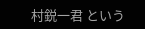村鋭一君 という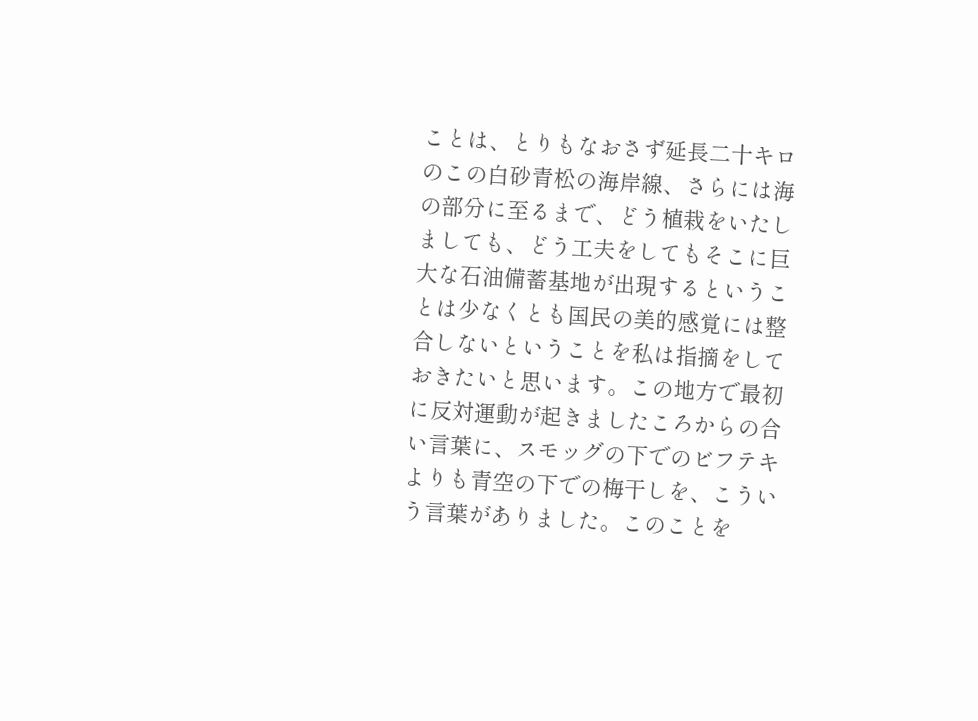ことは、とりもなおさず延長二十キロのこの白砂青松の海岸線、さらには海の部分に至るまで、どう植栽をいたしましても、どう工夫をしてもそこに巨大な石油備蓄基地が出現するということは少なくとも国民の美的感覚には整合しないということを私は指摘をしておきたいと思います。この地方で最初に反対運動が起きましたころからの合い言葉に、スモッグの下でのビフテキよりも青空の下での梅干しを、こういう言葉がありました。このことを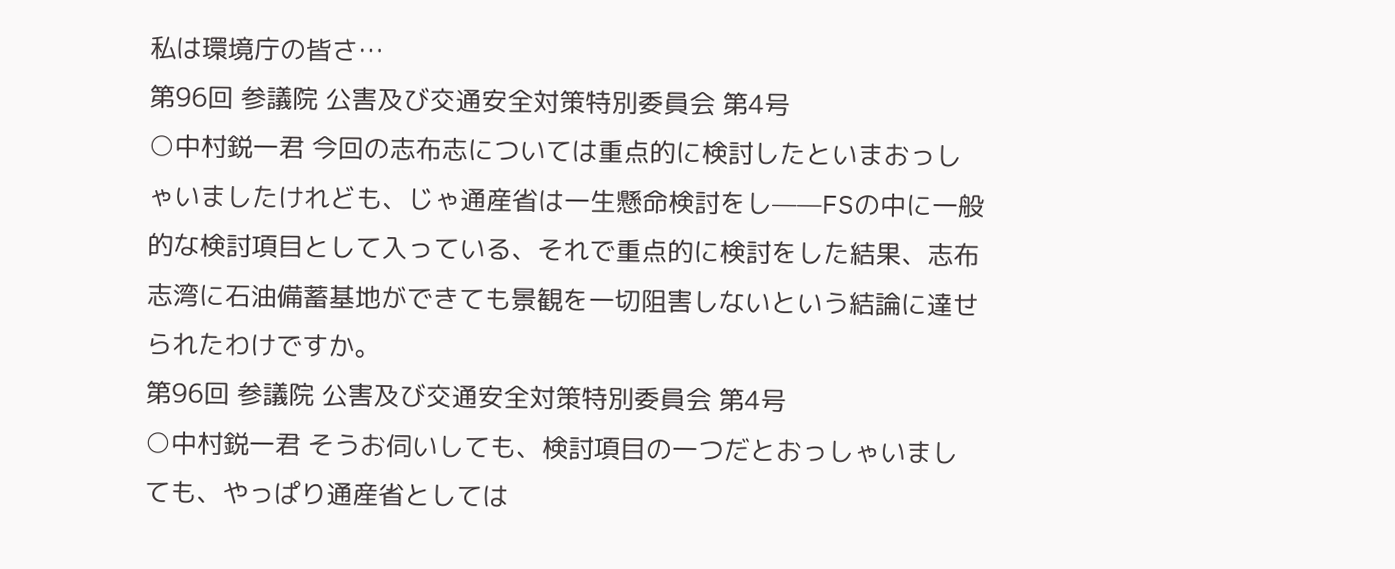私は環境庁の皆さ…
第96回 参議院 公害及び交通安全対策特別委員会 第4号
○中村鋭一君 今回の志布志については重点的に検討したといまおっしゃいましたけれども、じゃ通産省は一生懸命検討をし——FSの中に一般的な検討項目として入っている、それで重点的に検討をした結果、志布志湾に石油備蓄基地ができても景観を一切阻害しないという結論に達せられたわけですか。
第96回 参議院 公害及び交通安全対策特別委員会 第4号
○中村鋭一君 そうお伺いしても、検討項目の一つだとおっしゃいましても、やっぱり通産省としては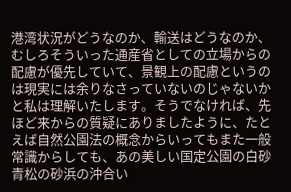港湾状況がどうなのか、輸送はどうなのか、むしろそういった通産省としての立場からの配慮が優先していて、景観上の配慮というのは現実には余りなさっていないのじゃないかと私は理解いたします。そうでなければ、先ほど来からの質疑にありましたように、たとえば自然公園法の概念からいってもまた一般常識からしても、あの美しい国定公園の白砂青松の砂浜の沖合い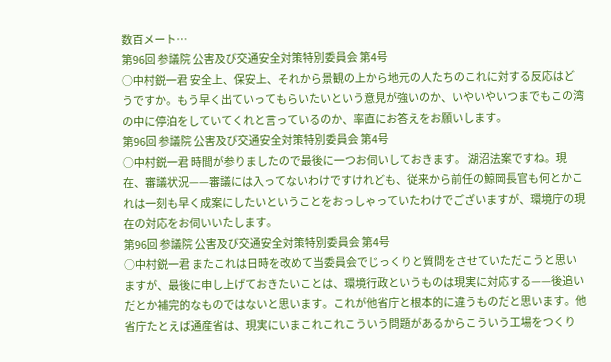数百メート…
第96回 参議院 公害及び交通安全対策特別委員会 第4号
○中村鋭一君 安全上、保安上、それから景観の上から地元の人たちのこれに対する反応はどうですか。もう早く出ていってもらいたいという意見が強いのか、いやいやいつまでもこの湾の中に停泊をしていてくれと言っているのか、率直にお答えをお願いします。
第96回 参議院 公害及び交通安全対策特別委員会 第4号
○中村鋭一君 時間が参りましたので最後に一つお伺いしておきます。 湖沼法案ですね。現在、審議状況——審議には入ってないわけですけれども、従来から前任の鯨岡長官も何とかこれは一刻も早く成案にしたいということをおっしゃっていたわけでございますが、環境庁の現在の対応をお伺いいたします。
第96回 参議院 公害及び交通安全対策特別委員会 第4号
○中村鋭一君 またこれは日時を改めて当委員会でじっくりと質問をさせていただこうと思いますが、最後に申し上げておきたいことは、環境行政というものは現実に対応する——後追いだとか補完的なものではないと思います。これが他省庁と根本的に違うものだと思います。他省庁たとえば通産省は、現実にいまこれこれこういう問題があるからこういう工場をつくり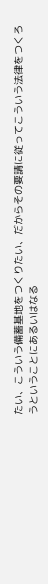たい、こういう備蓄基地をつくりたい、だからその要請に従ってこういう法律をつくろうということにあるいはなる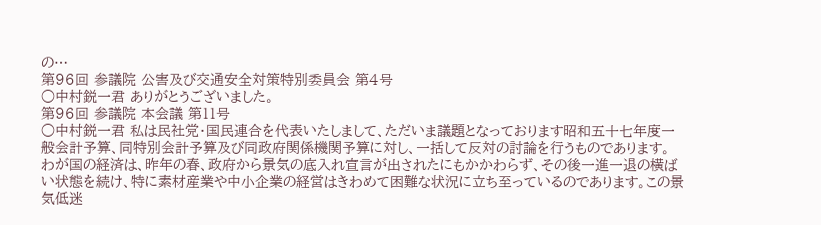の…
第96回 参議院 公害及び交通安全対策特別委員会 第4号
○中村鋭一君 ありがとうございました。
第96回 参議院 本会議 第11号
○中村鋭一君 私は民社党・国民連合を代表いたしまして、ただいま議題となっております昭和五十七年度一般会計予算、同特別会計予算及び同政府関係機関予算に対し、一括して反対の討論を行うものであります。 わが国の経済は、昨年の春、政府から景気の底入れ宣言が出されたにもかかわらず、その後一進一退の横ばい状態を続け、特に素材産業や中小企業の経営はきわめて困難な状況に立ち至っているのであります。この景気低迷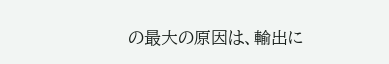の最大の原因は、輸出に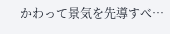かわって景気を先導すべ…